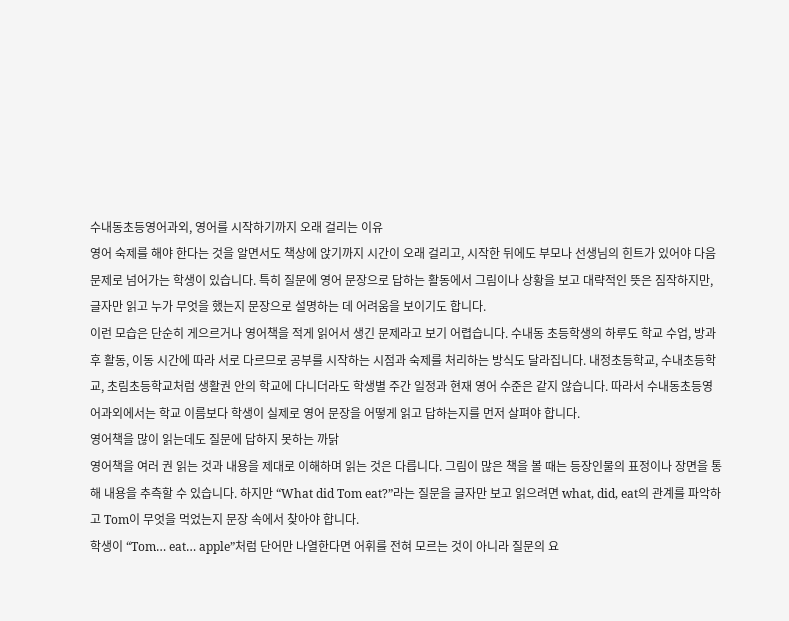수내동초등영어과외, 영어를 시작하기까지 오래 걸리는 이유
영어 숙제를 해야 한다는 것을 알면서도 책상에 앉기까지 시간이 오래 걸리고, 시작한 뒤에도 부모나 선생님의 힌트가 있어야 다음 문제로 넘어가는 학생이 있습니다. 특히 질문에 영어 문장으로 답하는 활동에서 그림이나 상황을 보고 대략적인 뜻은 짐작하지만, 글자만 읽고 누가 무엇을 했는지 문장으로 설명하는 데 어려움을 보이기도 합니다.
이런 모습은 단순히 게으르거나 영어책을 적게 읽어서 생긴 문제라고 보기 어렵습니다. 수내동 초등학생의 하루도 학교 수업, 방과 후 활동, 이동 시간에 따라 서로 다르므로 공부를 시작하는 시점과 숙제를 처리하는 방식도 달라집니다. 내정초등학교, 수내초등학교, 초림초등학교처럼 생활권 안의 학교에 다니더라도 학생별 주간 일정과 현재 영어 수준은 같지 않습니다. 따라서 수내동초등영어과외에서는 학교 이름보다 학생이 실제로 영어 문장을 어떻게 읽고 답하는지를 먼저 살펴야 합니다.
영어책을 많이 읽는데도 질문에 답하지 못하는 까닭
영어책을 여러 권 읽는 것과 내용을 제대로 이해하며 읽는 것은 다릅니다. 그림이 많은 책을 볼 때는 등장인물의 표정이나 장면을 통해 내용을 추측할 수 있습니다. 하지만 “What did Tom eat?”라는 질문을 글자만 보고 읽으려면 what, did, eat의 관계를 파악하고 Tom이 무엇을 먹었는지 문장 속에서 찾아야 합니다.
학생이 “Tom… eat… apple”처럼 단어만 나열한다면 어휘를 전혀 모르는 것이 아니라 질문의 요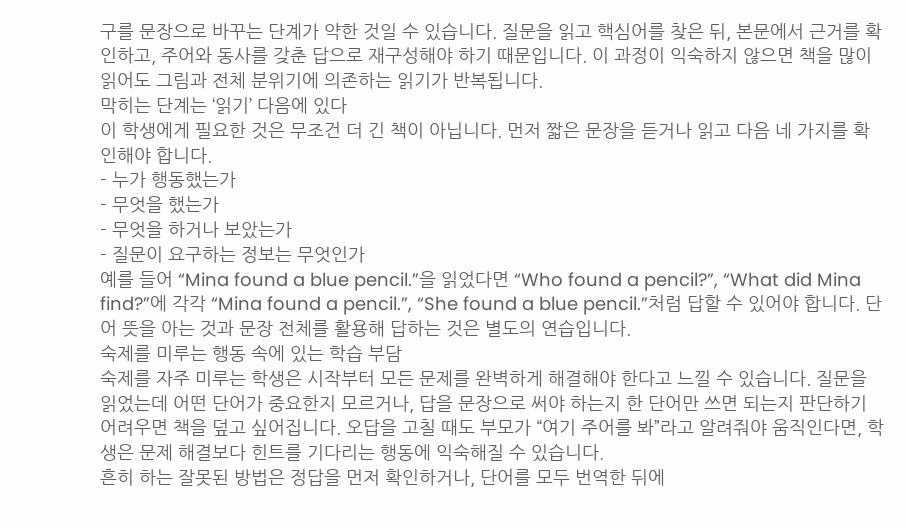구를 문장으로 바꾸는 단계가 약한 것일 수 있습니다. 질문을 읽고 핵심어를 찾은 뒤, 본문에서 근거를 확인하고, 주어와 동사를 갖춘 답으로 재구성해야 하기 때문입니다. 이 과정이 익숙하지 않으면 책을 많이 읽어도 그림과 전체 분위기에 의존하는 읽기가 반복됩니다.
막히는 단계는 ‘읽기’ 다음에 있다
이 학생에게 필요한 것은 무조건 더 긴 책이 아닙니다. 먼저 짧은 문장을 듣거나 읽고 다음 네 가지를 확인해야 합니다.
- 누가 행동했는가
- 무엇을 했는가
- 무엇을 하거나 보았는가
- 질문이 요구하는 정보는 무엇인가
예를 들어 “Mina found a blue pencil.”을 읽었다면 “Who found a pencil?”, “What did Mina find?”에 각각 “Mina found a pencil.”, “She found a blue pencil.”처럼 답할 수 있어야 합니다. 단어 뜻을 아는 것과 문장 전체를 활용해 답하는 것은 별도의 연습입니다.
숙제를 미루는 행동 속에 있는 학습 부담
숙제를 자주 미루는 학생은 시작부터 모든 문제를 완벽하게 해결해야 한다고 느낄 수 있습니다. 질문을 읽었는데 어떤 단어가 중요한지 모르거나, 답을 문장으로 써야 하는지 한 단어만 쓰면 되는지 판단하기 어려우면 책을 덮고 싶어집니다. 오답을 고칠 때도 부모가 “여기 주어를 봐”라고 알려줘야 움직인다면, 학생은 문제 해결보다 힌트를 기다리는 행동에 익숙해질 수 있습니다.
흔히 하는 잘못된 방법은 정답을 먼저 확인하거나, 단어를 모두 번역한 뒤에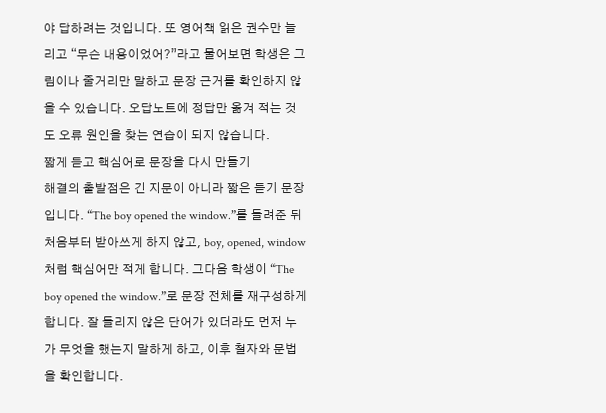야 답하려는 것입니다. 또 영어책 읽은 권수만 늘리고 “무슨 내용이었어?”라고 물어보면 학생은 그림이나 줄거리만 말하고 문장 근거를 확인하지 않을 수 있습니다. 오답노트에 정답만 옮겨 적는 것도 오류 원인을 찾는 연습이 되지 않습니다.
짧게 듣고 핵심어로 문장을 다시 만들기
해결의 출발점은 긴 지문이 아니라 짧은 듣기 문장입니다. “The boy opened the window.”를 들려준 뒤 처음부터 받아쓰게 하지 않고, boy, opened, window처럼 핵심어만 적게 합니다. 그다음 학생이 “The boy opened the window.”로 문장 전체를 재구성하게 합니다. 잘 들리지 않은 단어가 있더라도 먼저 누가 무엇을 했는지 말하게 하고, 이후 철자와 문법을 확인합니다.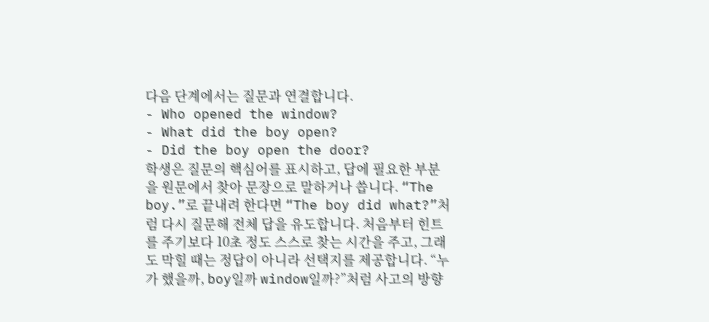다음 단계에서는 질문과 연결합니다.
- Who opened the window?
- What did the boy open?
- Did the boy open the door?
학생은 질문의 핵심어를 표시하고, 답에 필요한 부분을 원문에서 찾아 문장으로 말하거나 씁니다. “The boy.”로 끝내려 한다면 “The boy did what?”처럼 다시 질문해 전체 답을 유도합니다. 처음부터 힌트를 주기보다 10초 정도 스스로 찾는 시간을 주고, 그래도 막힐 때는 정답이 아니라 선택지를 제공합니다. “누가 했을까, boy일까 window일까?”처럼 사고의 방향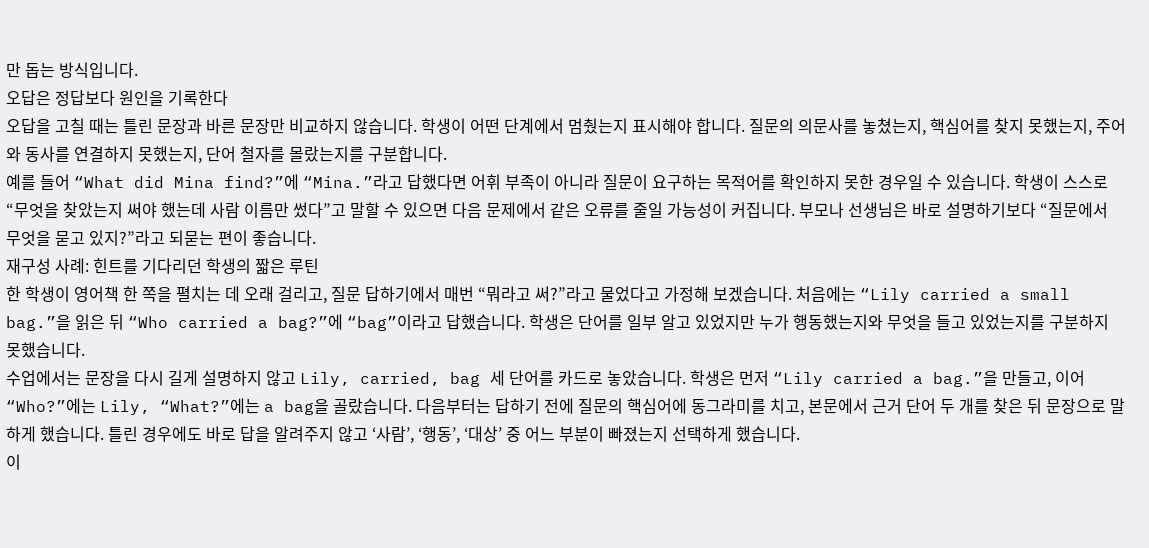만 돕는 방식입니다.
오답은 정답보다 원인을 기록한다
오답을 고칠 때는 틀린 문장과 바른 문장만 비교하지 않습니다. 학생이 어떤 단계에서 멈췄는지 표시해야 합니다. 질문의 의문사를 놓쳤는지, 핵심어를 찾지 못했는지, 주어와 동사를 연결하지 못했는지, 단어 철자를 몰랐는지를 구분합니다.
예를 들어 “What did Mina find?”에 “Mina.”라고 답했다면 어휘 부족이 아니라 질문이 요구하는 목적어를 확인하지 못한 경우일 수 있습니다. 학생이 스스로 “무엇을 찾았는지 써야 했는데 사람 이름만 썼다”고 말할 수 있으면 다음 문제에서 같은 오류를 줄일 가능성이 커집니다. 부모나 선생님은 바로 설명하기보다 “질문에서 무엇을 묻고 있지?”라고 되묻는 편이 좋습니다.
재구성 사례: 힌트를 기다리던 학생의 짧은 루틴
한 학생이 영어책 한 쪽을 펼치는 데 오래 걸리고, 질문 답하기에서 매번 “뭐라고 써?”라고 물었다고 가정해 보겠습니다. 처음에는 “Lily carried a small bag.”을 읽은 뒤 “Who carried a bag?”에 “bag”이라고 답했습니다. 학생은 단어를 일부 알고 있었지만 누가 행동했는지와 무엇을 들고 있었는지를 구분하지 못했습니다.
수업에서는 문장을 다시 길게 설명하지 않고 Lily, carried, bag 세 단어를 카드로 놓았습니다. 학생은 먼저 “Lily carried a bag.”을 만들고, 이어 “Who?”에는 Lily, “What?”에는 a bag을 골랐습니다. 다음부터는 답하기 전에 질문의 핵심어에 동그라미를 치고, 본문에서 근거 단어 두 개를 찾은 뒤 문장으로 말하게 했습니다. 틀린 경우에도 바로 답을 알려주지 않고 ‘사람’, ‘행동’, ‘대상’ 중 어느 부분이 빠졌는지 선택하게 했습니다.
이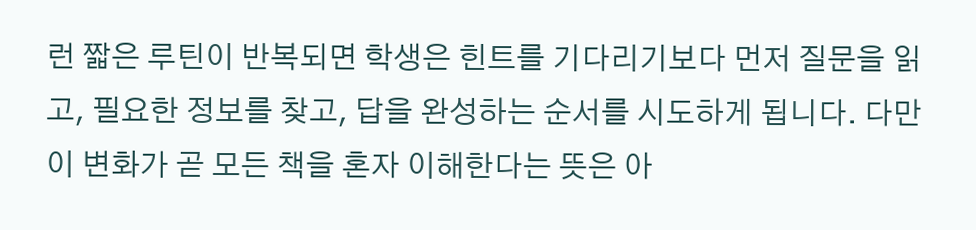런 짧은 루틴이 반복되면 학생은 힌트를 기다리기보다 먼저 질문을 읽고, 필요한 정보를 찾고, 답을 완성하는 순서를 시도하게 됩니다. 다만 이 변화가 곧 모든 책을 혼자 이해한다는 뜻은 아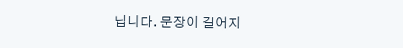닙니다. 문장이 길어지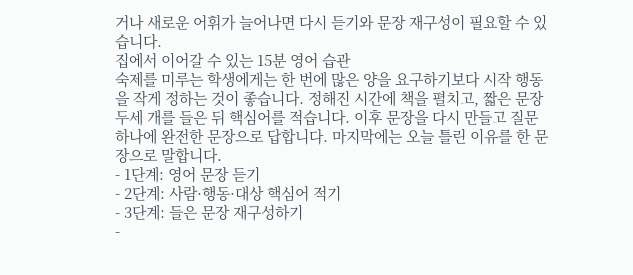거나 새로운 어휘가 늘어나면 다시 듣기와 문장 재구성이 필요할 수 있습니다.
집에서 이어갈 수 있는 15분 영어 습관
숙제를 미루는 학생에게는 한 번에 많은 양을 요구하기보다 시작 행동을 작게 정하는 것이 좋습니다. 정해진 시간에 책을 펼치고, 짧은 문장 두세 개를 들은 뒤 핵심어를 적습니다. 이후 문장을 다시 만들고 질문 하나에 완전한 문장으로 답합니다. 마지막에는 오늘 틀린 이유를 한 문장으로 말합니다.
- 1단계: 영어 문장 듣기
- 2단계: 사람·행동·대상 핵심어 적기
- 3단계: 들은 문장 재구성하기
-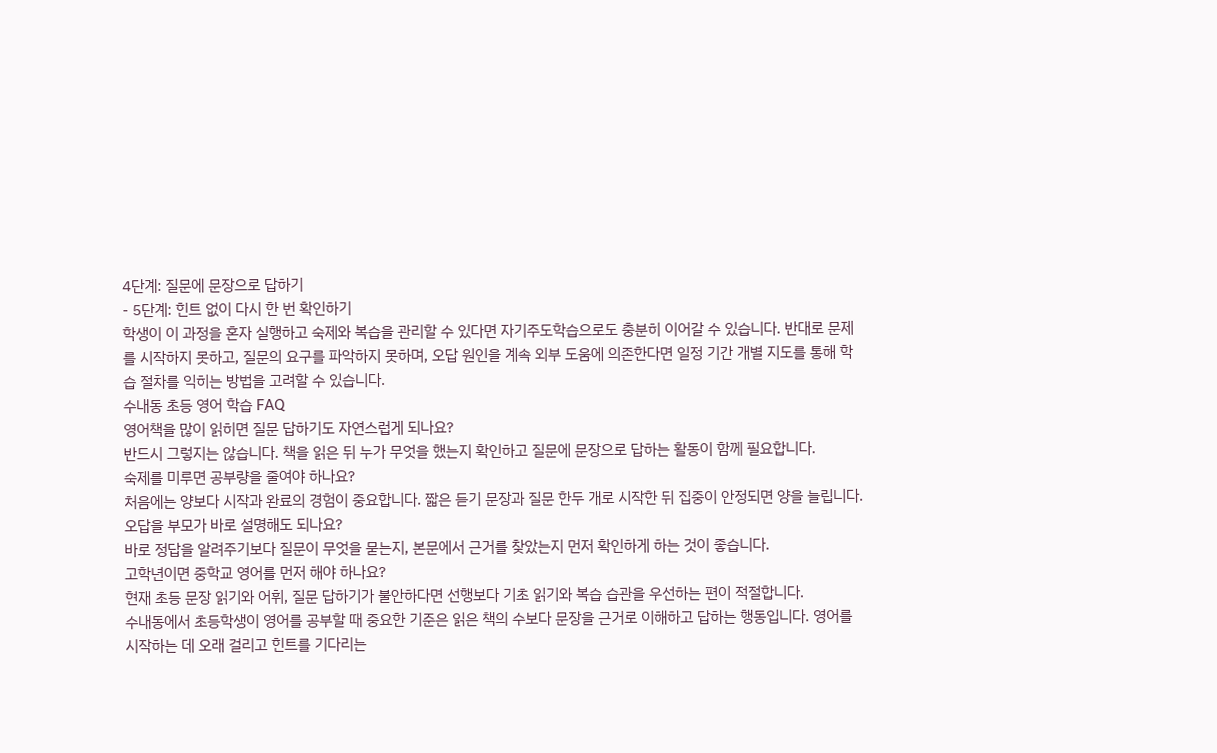4단계: 질문에 문장으로 답하기
- 5단계: 힌트 없이 다시 한 번 확인하기
학생이 이 과정을 혼자 실행하고 숙제와 복습을 관리할 수 있다면 자기주도학습으로도 충분히 이어갈 수 있습니다. 반대로 문제를 시작하지 못하고, 질문의 요구를 파악하지 못하며, 오답 원인을 계속 외부 도움에 의존한다면 일정 기간 개별 지도를 통해 학습 절차를 익히는 방법을 고려할 수 있습니다.
수내동 초등 영어 학습 FAQ
영어책을 많이 읽히면 질문 답하기도 자연스럽게 되나요?
반드시 그렇지는 않습니다. 책을 읽은 뒤 누가 무엇을 했는지 확인하고 질문에 문장으로 답하는 활동이 함께 필요합니다.
숙제를 미루면 공부량을 줄여야 하나요?
처음에는 양보다 시작과 완료의 경험이 중요합니다. 짧은 듣기 문장과 질문 한두 개로 시작한 뒤 집중이 안정되면 양을 늘립니다.
오답을 부모가 바로 설명해도 되나요?
바로 정답을 알려주기보다 질문이 무엇을 묻는지, 본문에서 근거를 찾았는지 먼저 확인하게 하는 것이 좋습니다.
고학년이면 중학교 영어를 먼저 해야 하나요?
현재 초등 문장 읽기와 어휘, 질문 답하기가 불안하다면 선행보다 기초 읽기와 복습 습관을 우선하는 편이 적절합니다.
수내동에서 초등학생이 영어를 공부할 때 중요한 기준은 읽은 책의 수보다 문장을 근거로 이해하고 답하는 행동입니다. 영어를 시작하는 데 오래 걸리고 힌트를 기다리는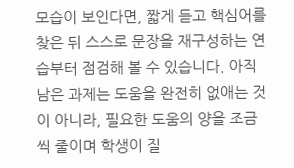모습이 보인다면, 짧게 듣고 핵심어를 찾은 뒤 스스로 문장을 재구성하는 연습부터 점검해 볼 수 있습니다. 아직 남은 과제는 도움을 완전히 없애는 것이 아니라, 필요한 도움의 양을 조금씩 줄이며 학생이 질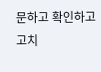문하고 확인하고 고치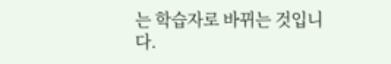는 학습자로 바뀌는 것입니다.